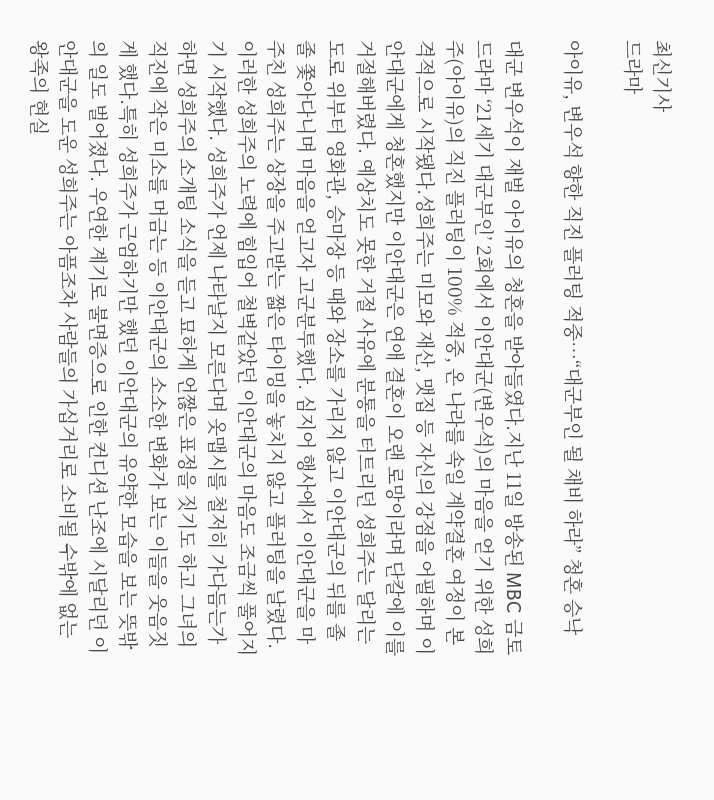최신기사
드라마

아이유, 변우석 향한 직진 플러팅 적중…“대군부인 될 채비 하라” 청혼 승낙

대군 변우석이 재벌 아이유의 청혼을 받아들였다.지난 11일 방송된 MBC 금토드라마 ‘21세기 대군부인’ 2회에서 이안대군(변우석)의 마음을 얻기 위한 성희주(아이유)의 직진 플러팅이 100% 적중, 온 나라를 속일 계약결혼 여정이 본격적으로 시작됐다.성희주는 미모와 재산, 맷집 등 자신의 강점을 어필하며 이안대군에게 청혼했지만 이안대군은 연애 결혼이 오랜 로망이라며 단칼에 이를 거절해버렸다. 예상치도 못한 거절 사유에 분통을 터트리던 성희주는 달리는 도로 위부터 영화관, 승마장 등 때와 장소를 가리지 않고 이안대군의 뒤를 졸졸 쫓아다니며 마음을 얻고자 고군분투했다. 심지어 행사에서 이안대군을 마주친 성희주는 상장을 주고받는 짧은 타이밍을 놓치지 않고 플러팅을 날렸다.이러한 성희주의 노력에 힘입어 철벽같았던 이안대군의 마음도 조금씩 풀어지기 시작했다. 성희주가 언제 나타날지 모른다며 옷맵시를 철저히 가다듬는가 하면 성희주의 소개팅 소식을 듣고 묘하게 언짢은 표정을 짓기도 하고 그녀의 직진에 작은 미소를 머금는 등 이안대군의 소소한 변화가 보는 이들을 웃음짓게 했다.특히 성희주가 근엄하기만 했던 이안대군의 유약한 모습을 보는 뜻밖의 일도 벌어졌다. 우연한 계기로 불면증으로 인한 컨디션 난조에 시달리던 이안대군을 도운 성희주는 아픔조차 사람들의 가십거리로 소비될 수밖에 없는 왕족의 현실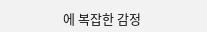에 복잡한 감정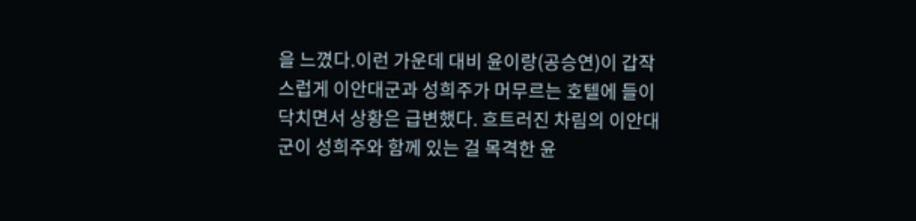을 느꼈다.이런 가운데 대비 윤이랑(공승연)이 갑작스럽게 이안대군과 성희주가 머무르는 호텔에 들이닥치면서 상황은 급변했다. 흐트러진 차림의 이안대군이 성희주와 함께 있는 걸 목격한 윤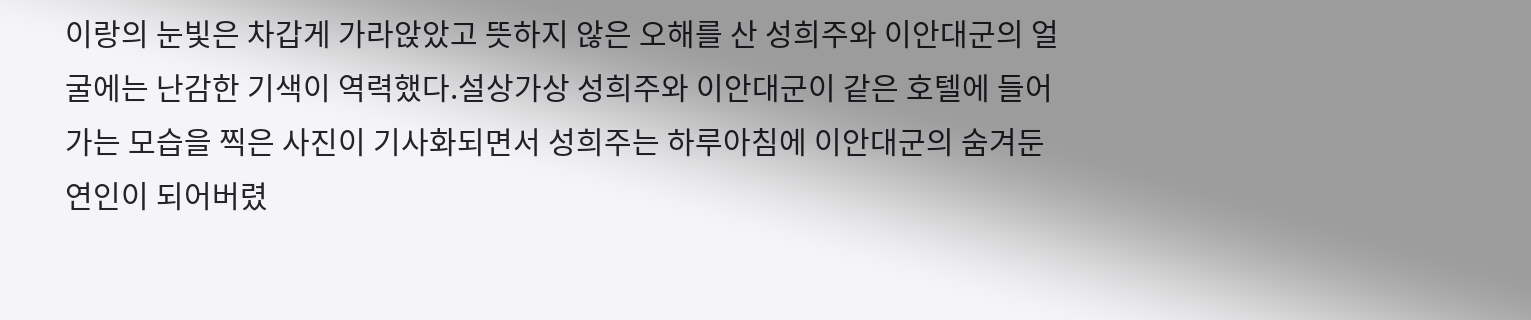이랑의 눈빛은 차갑게 가라앉았고 뜻하지 않은 오해를 산 성희주와 이안대군의 얼굴에는 난감한 기색이 역력했다.설상가상 성희주와 이안대군이 같은 호텔에 들어가는 모습을 찍은 사진이 기사화되면서 성희주는 하루아침에 이안대군의 숨겨둔 연인이 되어버렸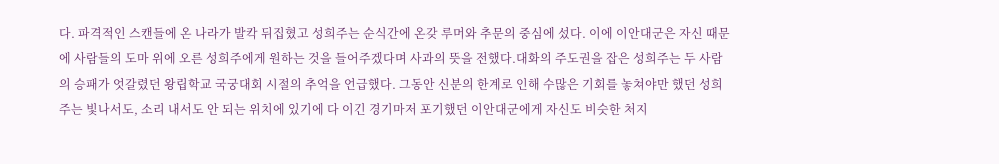다. 파격적인 스캔들에 온 나라가 발칵 뒤집혔고 성희주는 순식간에 온갖 루머와 추문의 중심에 섰다. 이에 이안대군은 자신 때문에 사람들의 도마 위에 오른 성희주에게 원하는 것을 들어주겠다며 사과의 뜻을 전했다.대화의 주도권을 잡은 성희주는 두 사람의 승패가 엇갈렸던 왕립학교 국궁대회 시절의 추억을 언급했다. 그동안 신분의 한계로 인해 수많은 기회를 놓쳐야만 했던 성희주는 빛나서도, 소리 내서도 안 되는 위치에 있기에 다 이긴 경기마저 포기했던 이안대군에게 자신도 비슷한 처지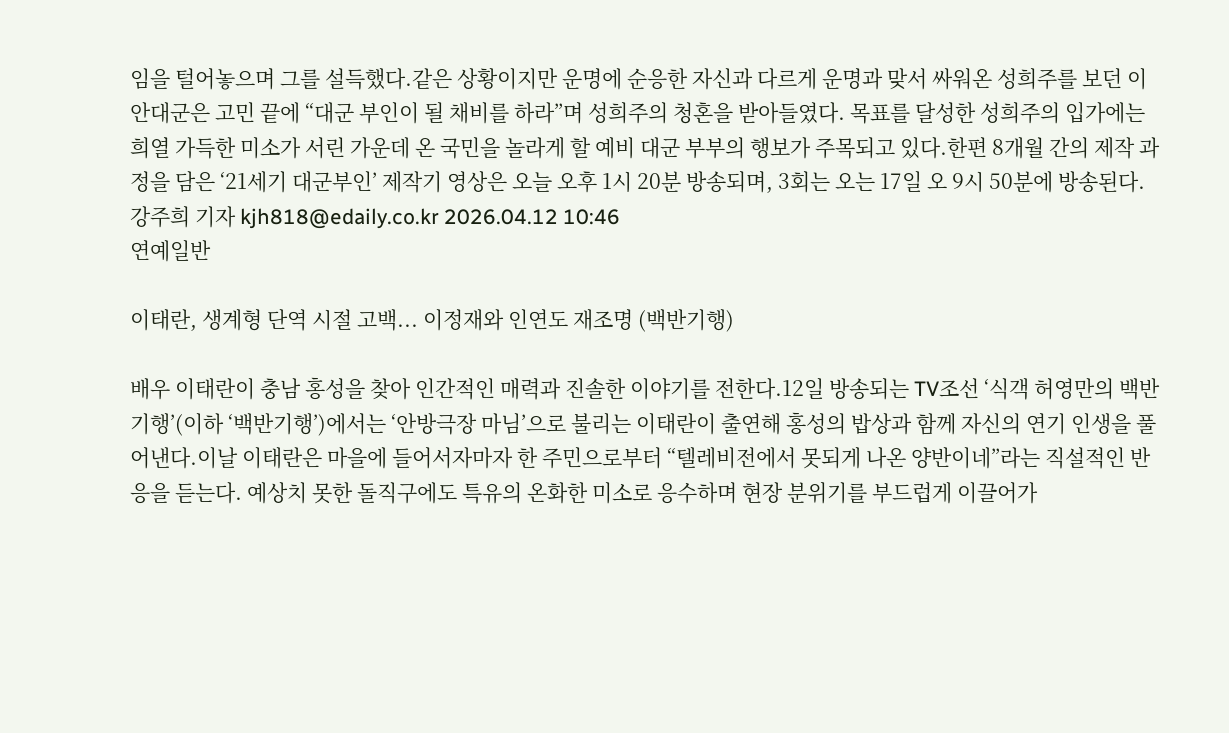임을 털어놓으며 그를 설득했다.같은 상황이지만 운명에 순응한 자신과 다르게 운명과 맞서 싸워온 성희주를 보던 이안대군은 고민 끝에 “대군 부인이 될 채비를 하라”며 성희주의 청혼을 받아들였다. 목표를 달성한 성희주의 입가에는 희열 가득한 미소가 서린 가운데 온 국민을 놀라게 할 예비 대군 부부의 행보가 주목되고 있다.한편 8개월 간의 제작 과정을 담은 ‘21세기 대군부인’ 제작기 영상은 오늘 오후 1시 20분 방송되며, 3회는 오는 17일 오 9시 50분에 방송된다.강주희 기자 kjh818@edaily.co.kr 2026.04.12 10:46
연예일반

이태란, 생계형 단역 시절 고백... 이정재와 인연도 재조명 (백반기행)

배우 이태란이 충남 홍성을 찾아 인간적인 매력과 진솔한 이야기를 전한다.12일 방송되는 TV조선 ‘식객 허영만의 백반기행’(이하 ‘백반기행’)에서는 ‘안방극장 마님’으로 불리는 이태란이 출연해 홍성의 밥상과 함께 자신의 연기 인생을 풀어낸다.이날 이태란은 마을에 들어서자마자 한 주민으로부터 “텔레비전에서 못되게 나온 양반이네”라는 직설적인 반응을 듣는다. 예상치 못한 돌직구에도 특유의 온화한 미소로 응수하며 현장 분위기를 부드럽게 이끌어가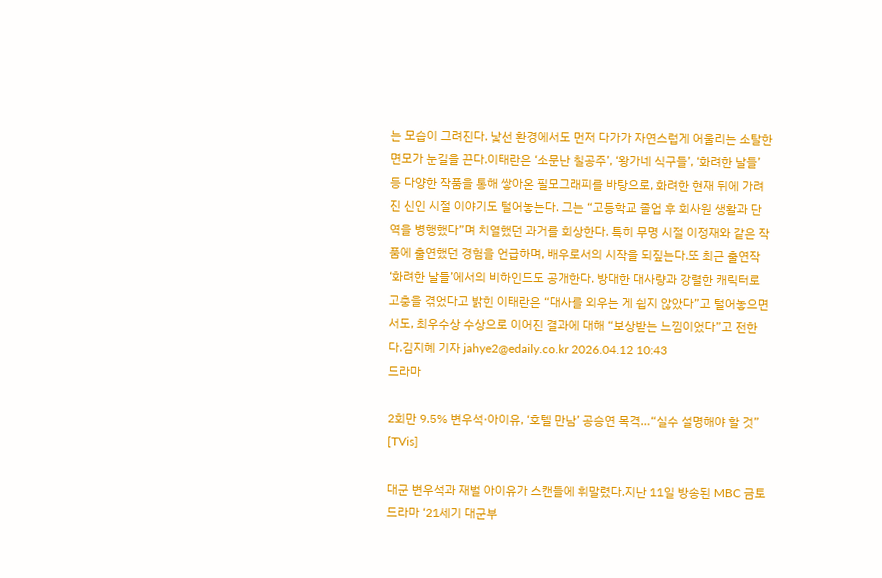는 모습이 그려진다. 낯선 환경에서도 먼저 다가가 자연스럽게 어울리는 소탈한 면모가 눈길을 끈다.이태란은 ‘소문난 칠공주’, ‘왕가네 식구들’, ‘화려한 날들’ 등 다양한 작품을 통해 쌓아온 필모그래피를 바탕으로, 화려한 현재 뒤에 가려진 신인 시절 이야기도 털어놓는다. 그는 “고등학교 졸업 후 회사원 생활과 단역을 병행했다”며 치열했던 과거를 회상한다. 특히 무명 시절 이정재와 같은 작품에 출연했던 경험을 언급하며, 배우로서의 시작을 되짚는다.또 최근 출연작 ‘화려한 날들’에서의 비하인드도 공개한다. 방대한 대사량과 강렬한 캐릭터로 고충을 겪었다고 밝힌 이태란은 “대사를 외우는 게 쉽지 않았다”고 털어놓으면서도, 최우수상 수상으로 이어진 결과에 대해 “보상받는 느낌이었다”고 전한다.김지혜 기자 jahye2@edaily.co.kr 2026.04.12 10:43
드라마

2회만 9.5% 변우석·아이유, ‘호텔 만남’ 공승연 목격…“실수 설명해야 할 것” [TVis]

대군 변우석과 재벌 아이유가 스캔들에 휘말렸다.지난 11일 방송된 MBC 금토드라마 ‘21세기 대군부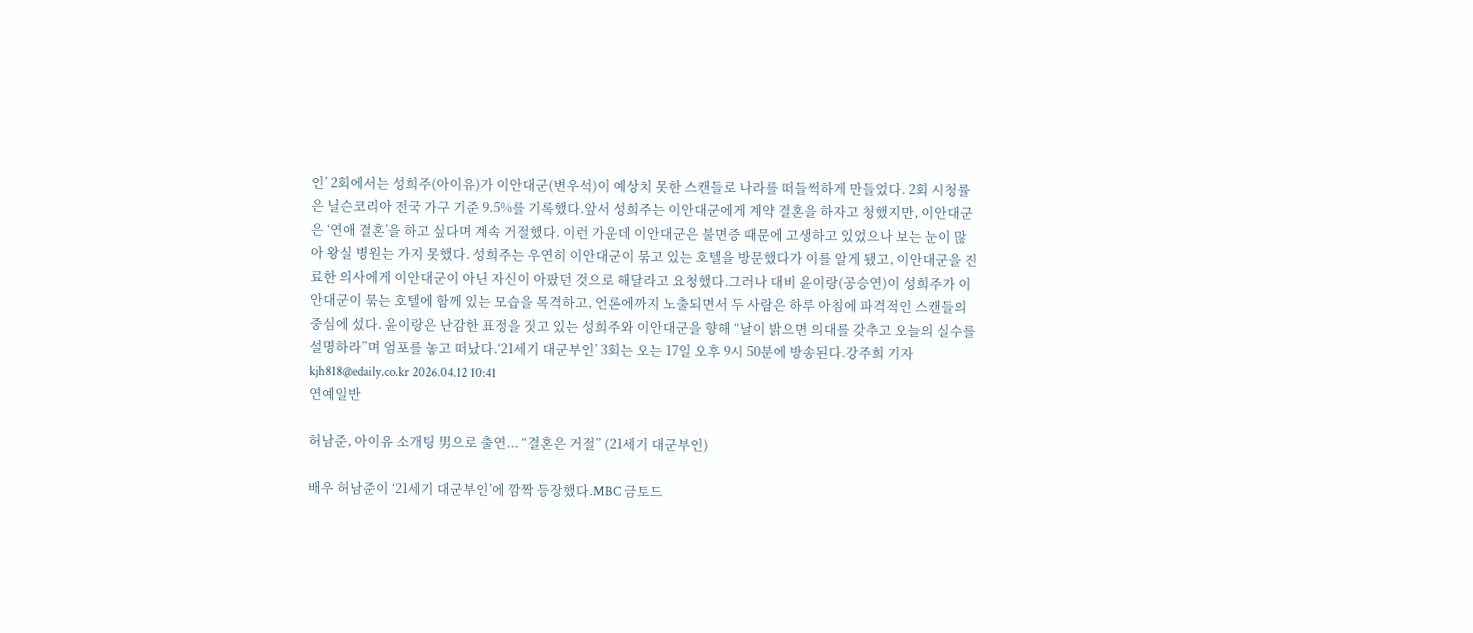인’ 2회에서는 성희주(아이유)가 이안대군(변우석)이 예상치 못한 스캔들로 나라를 떠들썩하게 만들었다. 2회 시청률은 닐슨코리아 전국 가구 기준 9.5%를 기록했다.앞서 성희주는 이안대군에게 계약 결혼을 하자고 청했지만, 이안대군은 ‘연애 결혼’을 하고 싶다며 계속 거절했다. 이런 가운데 이안대군은 불면증 때문에 고생하고 있었으나 보는 눈이 많아 왕실 병원는 가지 못했다. 성희주는 우연히 이안대군이 묶고 있는 호텔을 방문했다가 이를 알게 됐고, 이안대군을 진료한 의사에게 이안대군이 아닌 자신이 아팠던 것으로 해달라고 요청했다.그러나 대비 윤이랑(공승연)이 성희주가 이안대군이 묶는 호텔에 함께 있는 모습을 목격하고, 언론에까지 노출되면서 두 사람은 하루 아침에 파격적인 스캔들의 중심에 섰다. 윤이랑은 난감한 표정을 짓고 있는 성희주와 이안대군을 향해 “날이 밝으면 의대를 갖추고 오늘의 실수를 설명하라”며 엄포를 놓고 떠났다.‘21세기 대군부인’ 3회는 오는 17일 오후 9시 50분에 방송된다.강주희 기자 kjh818@edaily.co.kr 2026.04.12 10:41
연예일반

허남준, 아이유 소개팅 男으로 출연... “결혼은 거절” (21세기 대군부인)

배우 허남준이 ‘21세기 대군부인’에 깜짝 등장했다.MBC 금토드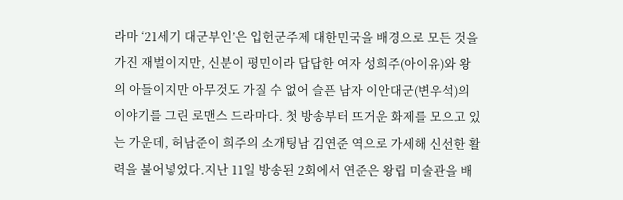라마 ‘21세기 대군부인’은 입헌군주제 대한민국을 배경으로 모든 것을 가진 재벌이지만, 신분이 평민이라 답답한 여자 성희주(아이유)와 왕의 아들이지만 아무것도 가질 수 없어 슬픈 남자 이안대군(변우석)의 이야기를 그린 로맨스 드라마다. 첫 방송부터 뜨거운 화제를 모으고 있는 가운데, 허남준이 희주의 소개팅남 김연준 역으로 가세해 신선한 활력을 불어넣었다.지난 11일 방송된 2회에서 연준은 왕립 미술관을 배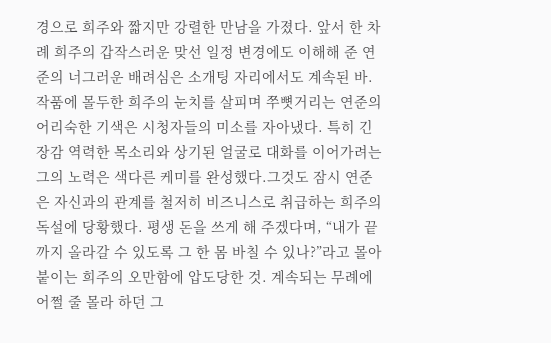경으로 희주와 짧지만 강렬한 만남을 가졌다. 앞서 한 차례 희주의 갑작스러운 맞선 일정 변경에도 이해해 준 연준의 너그러운 배려심은 소개팅 자리에서도 계속된 바. 작품에 몰두한 희주의 눈치를 살피며 쭈뼛거리는 연준의 어리숙한 기색은 시청자들의 미소를 자아냈다. 특히 긴장감 역력한 목소리와 상기된 얼굴로 대화를 이어가려는 그의 노력은 색다른 케미를 완성했다.그것도 잠시 연준은 자신과의 관계를 철저히 비즈니스로 취급하는 희주의 독설에 당황했다. 평생 돈을 쓰게 해 주겠다며, “내가 끝까지 올라갈 수 있도록 그 한 몸 바칠 수 있나?”라고 몰아붙이는 희주의 오만함에 압도당한 것. 계속되는 무례에 어쩔 줄 몰라 하던 그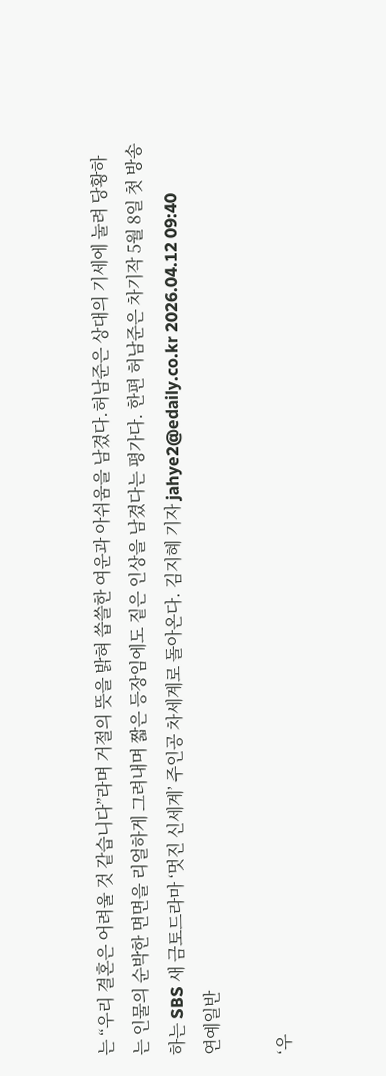는 “우리 결혼은 어려울 것 같습니다”라며 거절의 뜻을 밝혀 씁쓸한 여운과 아쉬움을 남겼다.허남준은 상대의 기세에 눌려 당황하는 인물의 순박한 면면을 리얼하게 그려내며 짧은 등장임에도 짙은 인상을 남겼다는 평가다. 한편 허남준은 차기작 5월 8일 첫 방송하는 SBS 새 금토드라마 ‘멋진 신세계’ 주인공 차세계로 돌아온다. 김지혜 기자 jahye2@edaily.co.kr 2026.04.12 09:40
연예일반

‘우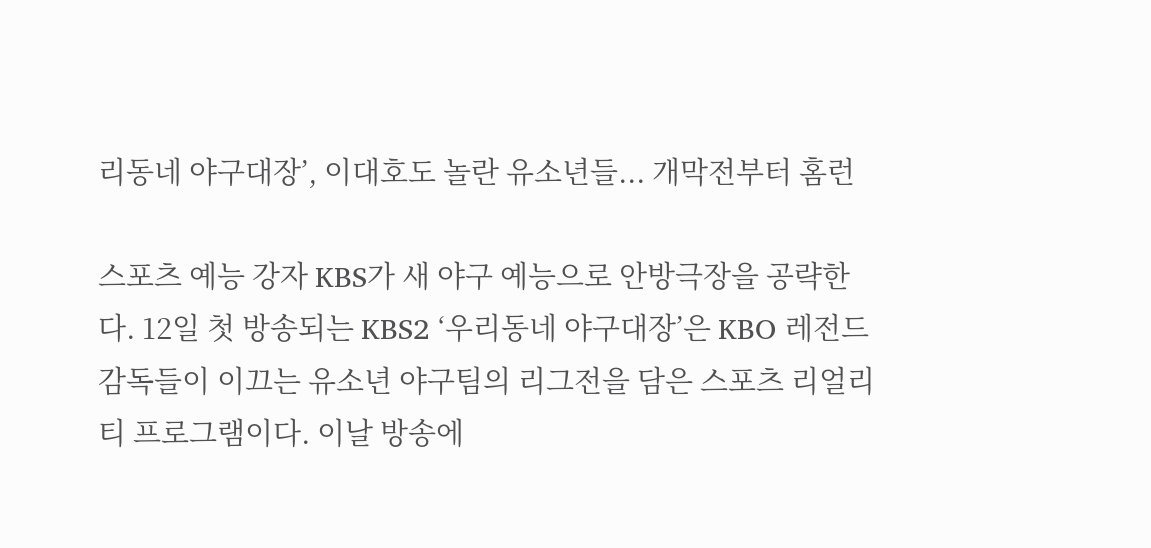리동네 야구대장’, 이대호도 놀란 유소년들... 개막전부터 홈런

스포츠 예능 강자 KBS가 새 야구 예능으로 안방극장을 공략한다. 12일 첫 방송되는 KBS2 ‘우리동네 야구대장’은 KBO 레전드 감독들이 이끄는 유소년 야구팀의 리그전을 담은 스포츠 리얼리티 프로그램이다. 이날 방송에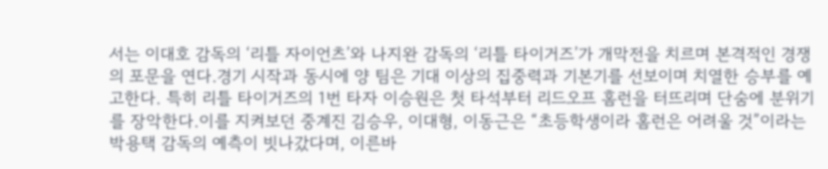서는 이대호 감독의 ‘리틀 자이언츠’와 나지완 감독의 ‘리틀 타이거즈’가 개막전을 치르며 본격적인 경쟁의 포문을 연다.경기 시작과 동시에 양 팀은 기대 이상의 집중력과 기본기를 선보이며 치열한 승부를 예고한다. 특히 리틀 타이거즈의 1번 타자 이승원은 첫 타석부터 리드오프 홈런을 터뜨리며 단숨에 분위기를 장악한다.이를 지켜보던 중계진 김승우, 이대형, 이동근은 “초등학생이라 홈런은 어려울 것”이라는 박용택 감독의 예측이 빗나갔다며, 이른바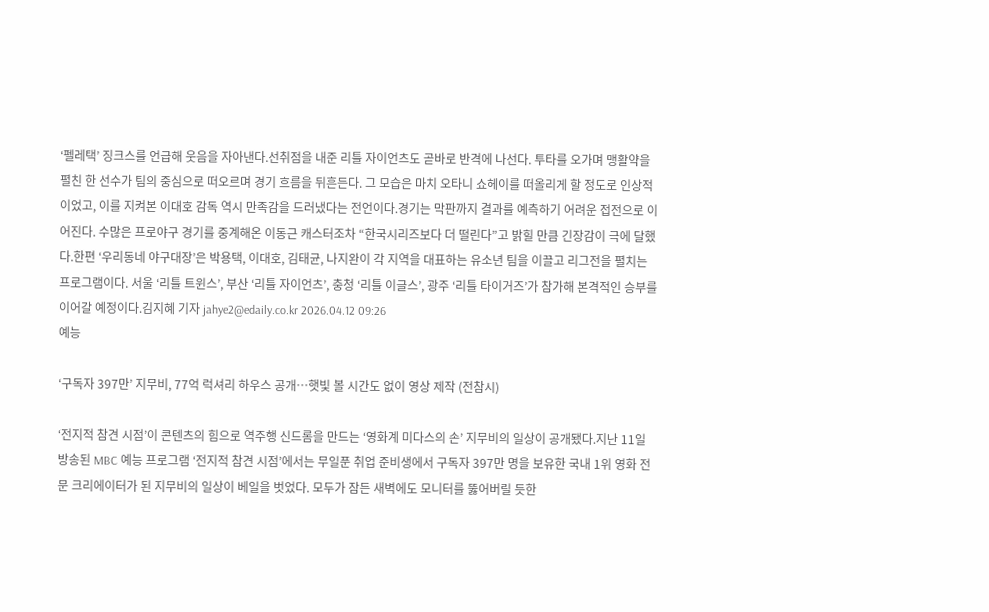‘펠레택’ 징크스를 언급해 웃음을 자아낸다.선취점을 내준 리틀 자이언츠도 곧바로 반격에 나선다. 투타를 오가며 맹활약을 펼친 한 선수가 팀의 중심으로 떠오르며 경기 흐름을 뒤흔든다. 그 모습은 마치 오타니 쇼헤이를 떠올리게 할 정도로 인상적이었고, 이를 지켜본 이대호 감독 역시 만족감을 드러냈다는 전언이다.경기는 막판까지 결과를 예측하기 어려운 접전으로 이어진다. 수많은 프로야구 경기를 중계해온 이동근 캐스터조차 “한국시리즈보다 더 떨린다”고 밝힐 만큼 긴장감이 극에 달했다.한편 ‘우리동네 야구대장’은 박용택, 이대호, 김태균, 나지완이 각 지역을 대표하는 유소년 팀을 이끌고 리그전을 펼치는 프로그램이다. 서울 ‘리틀 트윈스’, 부산 ‘리틀 자이언츠’, 충청 ‘리틀 이글스’, 광주 ‘리틀 타이거즈’가 참가해 본격적인 승부를 이어갈 예정이다.김지혜 기자 jahye2@edaily.co.kr 2026.04.12 09:26
예능

‘구독자 397만’ 지무비, 77억 럭셔리 하우스 공개…햇빛 볼 시간도 없이 영상 제작 (전참시)

‘전지적 참견 시점’이 콘텐츠의 힘으로 역주행 신드롬을 만드는 ‘영화계 미다스의 손’ 지무비의 일상이 공개됐다.지난 11일 방송된 MBC 예능 프로그램 ‘전지적 참견 시점’에서는 무일푼 취업 준비생에서 구독자 397만 명을 보유한 국내 1위 영화 전문 크리에이터가 된 지무비의 일상이 베일을 벗었다. 모두가 잠든 새벽에도 모니터를 뚫어버릴 듯한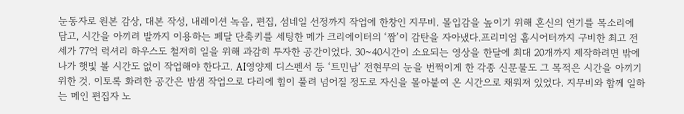눈동자로 원본 감상, 대본 작성, 내레이션 녹음, 편집, 섬네일 선정까지 작업에 한창인 지무비. 몰입감을 높이기 위해 혼신의 연기를 목소리에 담고, 시간을 아끼려 발까지 이용하는 페달 단축키를 세팅한 메가 크리에이터의 ‘짬’이 감탄을 자아냈다.프리미엄 홈시어터까지 구비한 최고 전세가 77억 럭셔리 하우스도 철저히 일을 위해 과감히 투자한 공간이었다. 30~40시간이 소요되는 영상을 한달에 최대 20개까지 제작하려면 밖에 나가 햇빛 볼 시간도 없이 작업해야 한다고. AI영양제 디스펜서 등 ‘트민남’ 전현무의 눈을 번쩍이게 한 각종 신문물도 그 목적은 시간을 아끼기 위한 것. 이토록 화려한 공간은 밤샘 작업으로 다리에 힘이 풀려 넘어질 정도로 자신을 몰아붙여 온 시간으로 채워져 있었다. 지무비와 함께 일하는 메인 편집자 노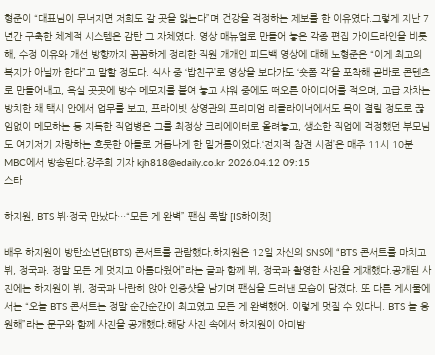형준이 “대표님이 무너지면 저희도 갈 곳을 잃는다”며 건강을 걱정하는 제보를 한 이유였다.그렇게 지난 7년간 구축한 체계적 시스템은 감탄 그 자체였다. 영상 매뉴얼로 만들어 놓은 각종 편집 가이드라인을 비롯해, 수정 이유와 개선 방향까지 꼼꼼하게 정리한 직원 개개인 피드백 영상에 대해 노형준은 “이게 최고의 복지가 아닐까 한다”고 말할 정도다. 식사 중 ‘밥친구’로 영상을 보다가도 ‘숏폼 각’을 포착해 곧바로 콘텐츠로 만들어내고, 욕실 곳곳에 방수 메모지를 붙여 놓고 샤워 중에도 떠오른 아이디어를 적으며, 고급 자차는 방치한 채 택시 안에서 업무를 보고, 프라이빗 상영관의 프리미엄 리클라이너에서도 목이 결릴 정도로 끊임없이 메모하는 등 지독한 직업병은 그를 최정상 크리에이터로 올려놓고, 생소한 직업에 걱정했던 부모님도 여기저기 자랑하는 흐뭇한 아들로 거듭나게 한 밑거름이었다.‘전지적 참견 시점’은 매주 11시 10분 MBC에서 방송된다.강주희 기자 kjh818@edaily.co.kr 2026.04.12 09:15
스타

하지원, BTS 뷔·정국 만났다…“모든 게 완벽” 팬심 폭발 [IS하이컷]

배우 하지원이 방탄소년단(BTS) 콘서트를 관람했다.하지원은 12일 자신의 SNS에 “BTS 콘서트를 마치고 뷔, 정국과. 정말 모든 게 멋지고 아름다웠어”라는 글과 함께 뷔, 정국과 촬영한 사진을 게재했다.공개된 사진에는 하지원이 뷔, 정국과 나란히 앉아 인증샷을 남기며 팬심을 드러낸 모습이 담겼다. 또 다른 게시물에서는 “오늘 BTS 콘서트는 정말 순간순간이 최고였고 모든 게 완벽했어. 이렇게 멋질 수 있다니. BTS 늘 응원해”라는 문구와 함께 사진을 공개했다.해당 사진 속에서 하지원이 아미밤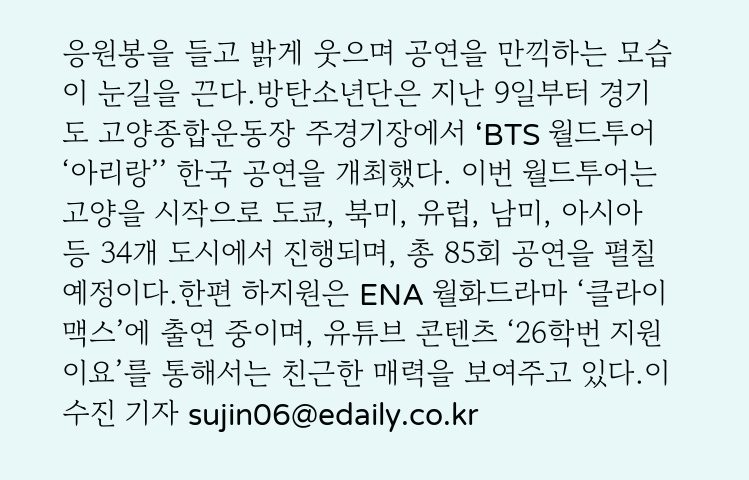응원봉을 들고 밝게 웃으며 공연을 만끽하는 모습이 눈길을 끈다.방탄소년단은 지난 9일부터 경기도 고양종합운동장 주경기장에서 ‘BTS 월드투어 ‘아리랑’’ 한국 공연을 개최했다. 이번 월드투어는 고양을 시작으로 도쿄, 북미, 유럽, 남미, 아시아 등 34개 도시에서 진행되며, 총 85회 공연을 펼칠 예정이다.한편 하지원은 ENA 월화드라마 ‘클라이맥스’에 출연 중이며, 유튜브 콘텐츠 ‘26학번 지원이요’를 통해서는 친근한 매력을 보여주고 있다.이수진 기자 sujin06@edaily.co.kr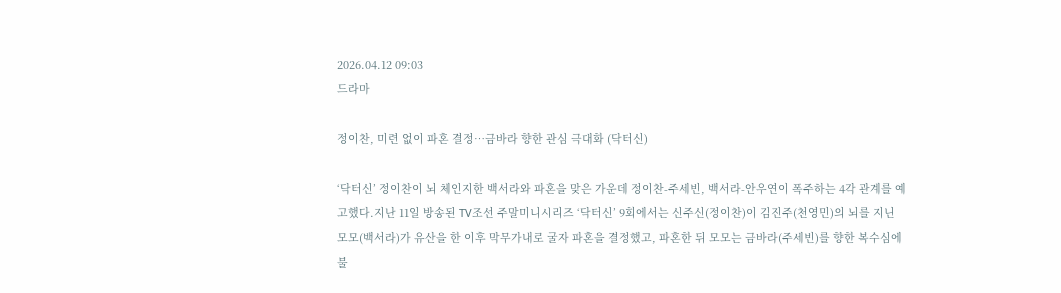2026.04.12 09:03
드라마

정이찬, 미련 없이 파혼 결정…금바라 향한 관심 극대화 (닥터신)

‘닥터신’ 정이찬이 뇌 체인지한 백서라와 파혼을 맞은 가운데 정이찬-주세빈, 백서라-안우연이 폭주하는 4각 관계를 예고했다.지난 11일 방송된 TV조선 주말미니시리즈 ‘닥터신’ 9회에서는 신주신(정이찬)이 김진주(천영민)의 뇌를 지닌 모모(백서라)가 유산을 한 이후 막무가내로 굴자 파혼을 결정했고, 파혼한 뒤 모모는 금바라(주세빈)를 향한 복수심에 불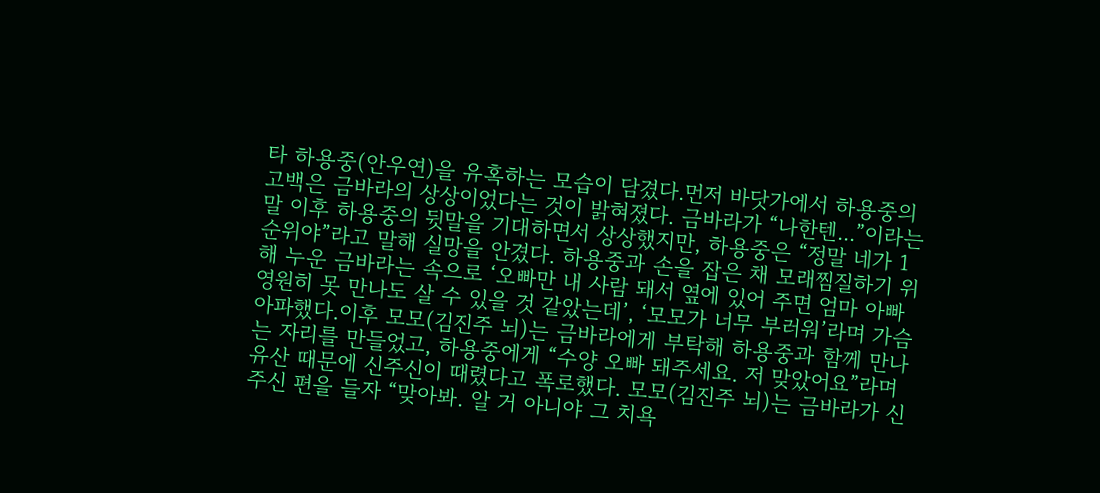타 하용중(안우연)을 유혹하는 모습이 담겼다.먼저 바닷가에서 하용중의 고백은 금바라의 상상이었다는 것이 밝혀졌다. 금바라가 “나한텐...”이라는 말 이후 하용중의 뒷말을 기대하면서 상상했지만, 하용중은 “정말 네가 1순위야”라고 말해 실망을 안겼다. 하용중과 손을 잡은 채 모래찜질하기 위해 누운 금바라는 속으로 ‘오빠만 내 사람 돼서 옆에 있어 주면 엄마 아빠 영원히 못 만나도 살 수 있을 것 같았는데’, ‘모모가 너무 부러워’라며 가슴 아파했다.이후 모모(김진주 뇌)는 금바라에게 부탁해 하용중과 함께 만나는 자리를 만들었고, 하용중에게 “수양 오빠 돼주세요. 저 맞았어요”라며 유산 때문에 신주신이 때렸다고 폭로했다. 모모(김진주 뇌)는 금바라가 신주신 편을 들자 “맞아봐. 알 거 아니야 그 치욕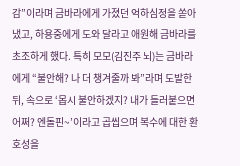감”이라며 금바라에게 가졌던 억하심정을 쏟아냈고, 하용중에게 도와 달라고 애원해 금바라를 초조하게 했다. 특히 모모(김진주 뇌)는 금바라에게 “불안해? 나 더 챙겨줄까 봐”라며 도발한 뒤, 속으로 ‘몹시 불안하겠지? 내가 들러붙으면 어쩌? 엔돌핀~’이라고 곱씹으며 복수에 대한 환호성을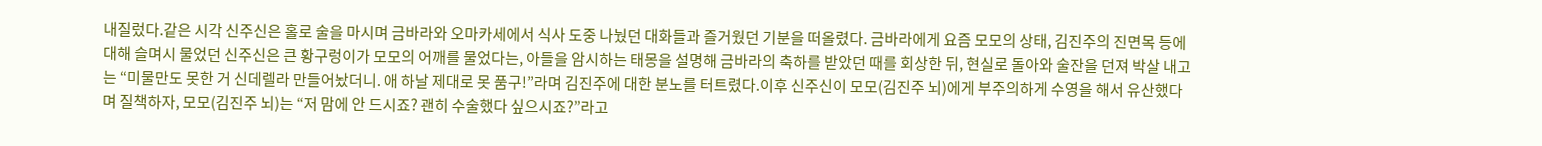내질렀다.같은 시각 신주신은 홀로 술을 마시며 금바라와 오마카세에서 식사 도중 나눴던 대화들과 즐거웠던 기분을 떠올렸다. 금바라에게 요즘 모모의 상태, 김진주의 진면목 등에 대해 슬며시 물었던 신주신은 큰 황구렁이가 모모의 어깨를 물었다는, 아들을 암시하는 태몽을 설명해 금바라의 축하를 받았던 때를 회상한 뒤, 현실로 돌아와 술잔을 던져 박살 내고는 “미물만도 못한 거 신데렐라 만들어놨더니. 애 하날 제대로 못 품구!”라며 김진주에 대한 분노를 터트렸다.이후 신주신이 모모(김진주 뇌)에게 부주의하게 수영을 해서 유산했다며 질책하자, 모모(김진주 뇌)는 “저 맘에 안 드시죠? 괜히 수술했다 싶으시죠?”라고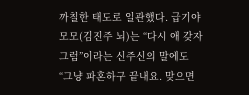까칠한 태도로 일관했다. 급기야 모모(김진주 뇌)는 “다시 애 갖자 그럼”이라는 신주신의 말에도 “그냥 파혼하구 끝내요. 맞으면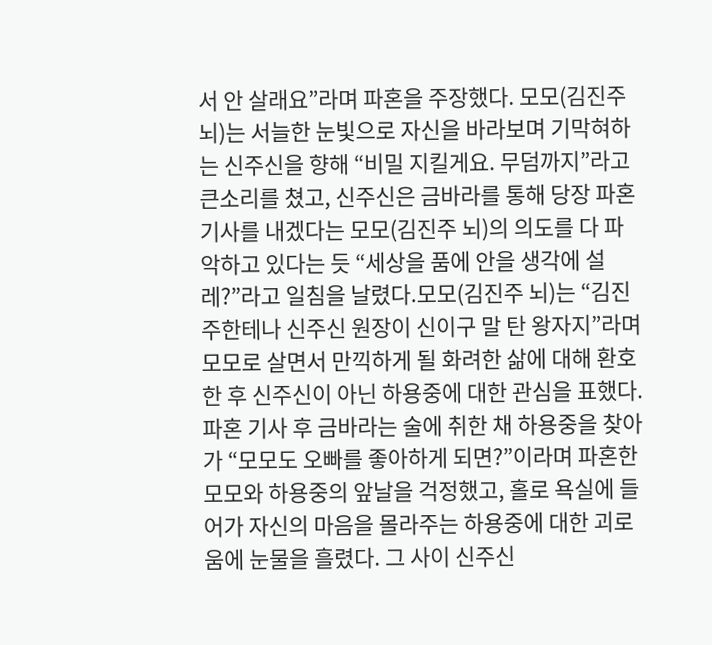서 안 살래요”라며 파혼을 주장했다. 모모(김진주 뇌)는 서늘한 눈빛으로 자신을 바라보며 기막혀하는 신주신을 향해 “비밀 지킬게요. 무덤까지”라고 큰소리를 쳤고, 신주신은 금바라를 통해 당장 파혼 기사를 내겠다는 모모(김진주 뇌)의 의도를 다 파악하고 있다는 듯 “세상을 품에 안을 생각에 설레?”라고 일침을 날렸다.모모(김진주 뇌)는 “김진주한테나 신주신 원장이 신이구 말 탄 왕자지”라며 모모로 살면서 만끽하게 될 화려한 삶에 대해 환호한 후 신주신이 아닌 하용중에 대한 관심을 표했다. 파혼 기사 후 금바라는 술에 취한 채 하용중을 찾아가 “모모도 오빠를 좋아하게 되면?”이라며 파혼한 모모와 하용중의 앞날을 걱정했고, 홀로 욕실에 들어가 자신의 마음을 몰라주는 하용중에 대한 괴로움에 눈물을 흘렸다. 그 사이 신주신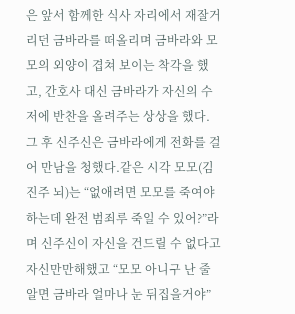은 앞서 함께한 식사 자리에서 재잘거리던 금바라를 떠올리며 금바라와 모모의 외양이 겹쳐 보이는 착각을 했고, 간호사 대신 금바라가 자신의 수저에 반찬을 올려주는 상상을 했다. 그 후 신주신은 금바라에게 전화를 걸어 만남을 청했다.같은 시각 모모(김진주 뇌)는 “없애려면 모모를 죽여야 하는데 완전 범죄루 죽일 수 있어?”라며 신주신이 자신을 건드릴 수 없다고 자신만만해했고 “모모 아니구 난 줄 알면 금바라 얼마나 눈 뒤집을거야”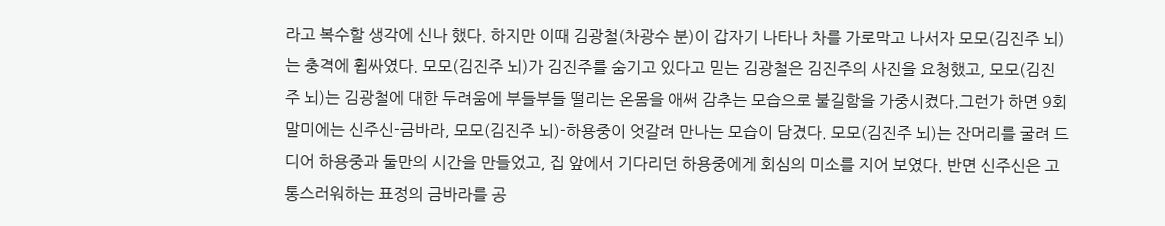라고 복수할 생각에 신나 했다. 하지만 이때 김광철(차광수 분)이 갑자기 나타나 차를 가로막고 나서자 모모(김진주 뇌)는 충격에 휩싸였다. 모모(김진주 뇌)가 김진주를 숨기고 있다고 믿는 김광철은 김진주의 사진을 요청했고, 모모(김진주 뇌)는 김광철에 대한 두려움에 부들부들 떨리는 온몸을 애써 감추는 모습으로 불길함을 가중시켰다.그런가 하면 9회 말미에는 신주신-금바라, 모모(김진주 뇌)-하용중이 엇갈려 만나는 모습이 담겼다. 모모(김진주 뇌)는 잔머리를 굴려 드디어 하용중과 둘만의 시간을 만들었고, 집 앞에서 기다리던 하용중에게 회심의 미소를 지어 보였다. 반면 신주신은 고통스러워하는 표정의 금바라를 공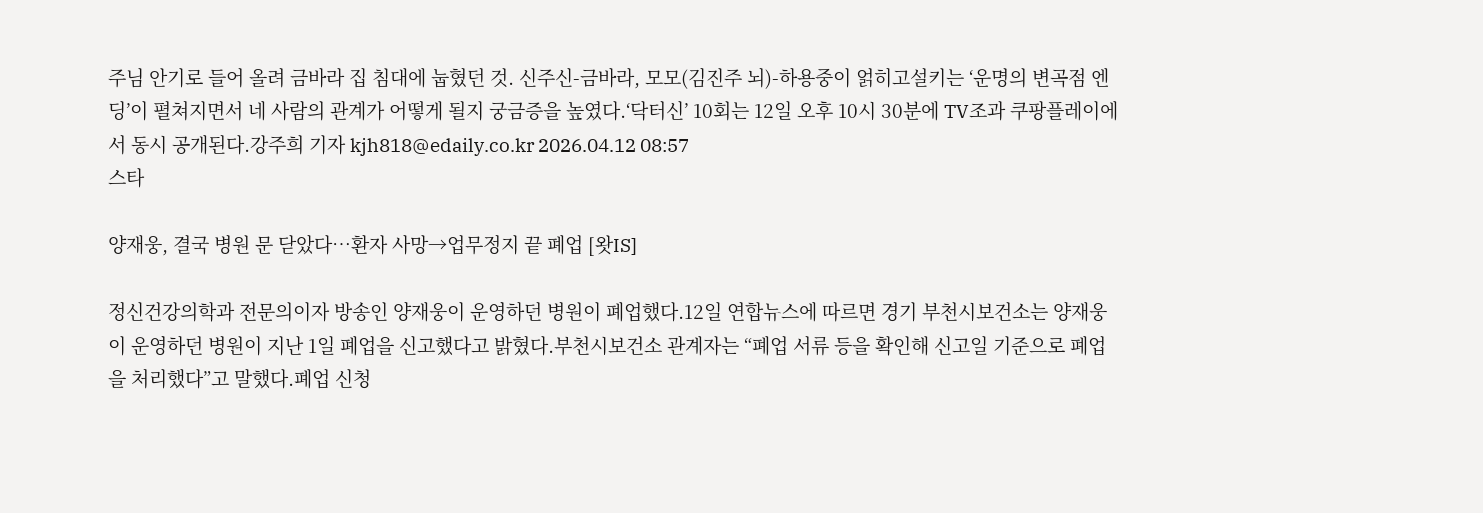주님 안기로 들어 올려 금바라 집 침대에 눕혔던 것. 신주신-금바라, 모모(김진주 뇌)-하용중이 얽히고설키는 ‘운명의 변곡점 엔딩’이 펼쳐지면서 네 사람의 관계가 어떻게 될지 궁금증을 높였다.‘닥터신’ 10회는 12일 오후 10시 30분에 TV조과 쿠팡플레이에서 동시 공개된다.강주희 기자 kjh818@edaily.co.kr 2026.04.12 08:57
스타

양재웅, 결국 병원 문 닫았다…환자 사망→업무정지 끝 폐업 [왓IS]

정신건강의학과 전문의이자 방송인 양재웅이 운영하던 병원이 폐업했다.12일 연합뉴스에 따르면 경기 부천시보건소는 양재웅이 운영하던 병원이 지난 1일 폐업을 신고했다고 밝혔다.부천시보건소 관계자는 “폐업 서류 등을 확인해 신고일 기준으로 폐업을 처리했다”고 말했다.폐업 신청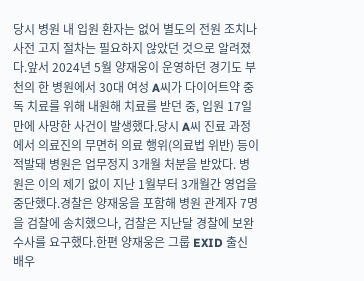당시 병원 내 입원 환자는 없어 별도의 전원 조치나 사전 고지 절차는 필요하지 않았던 것으로 알려졌다.앞서 2024년 5월 양재웅이 운영하던 경기도 부천의 한 병원에서 30대 여성 A씨가 다이어트약 중독 치료를 위해 내원해 치료를 받던 중, 입원 17일 만에 사망한 사건이 발생했다.당시 A씨 진료 과정에서 의료진의 무면허 의료 행위(의료법 위반) 등이 적발돼 병원은 업무정지 3개월 처분을 받았다. 병원은 이의 제기 없이 지난 1월부터 3개월간 영업을 중단했다.경찰은 양재웅을 포함해 병원 관계자 7명을 검찰에 송치했으나, 검찰은 지난달 경찰에 보완 수사를 요구했다.한편 양재웅은 그룹 EXID 출신 배우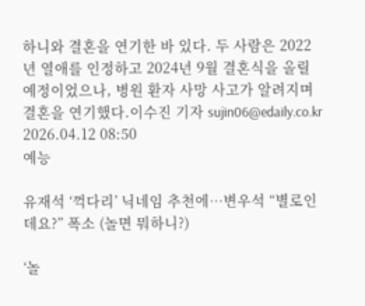하니와 결혼을 연기한 바 있다. 두 사람은 2022년 열애를 인정하고 2024년 9월 결혼식을 올릴 예정이었으나, 병원 환자 사망 사고가 알려지며 결혼을 연기했다.이수진 기자 sujin06@edaily.co.kr 2026.04.12 08:50
예능

유재석 ‘꺽다리’ 닉네임 추천에…변우석 “별로인데요?” 폭소 (놀면 뭐하니?)

‘놀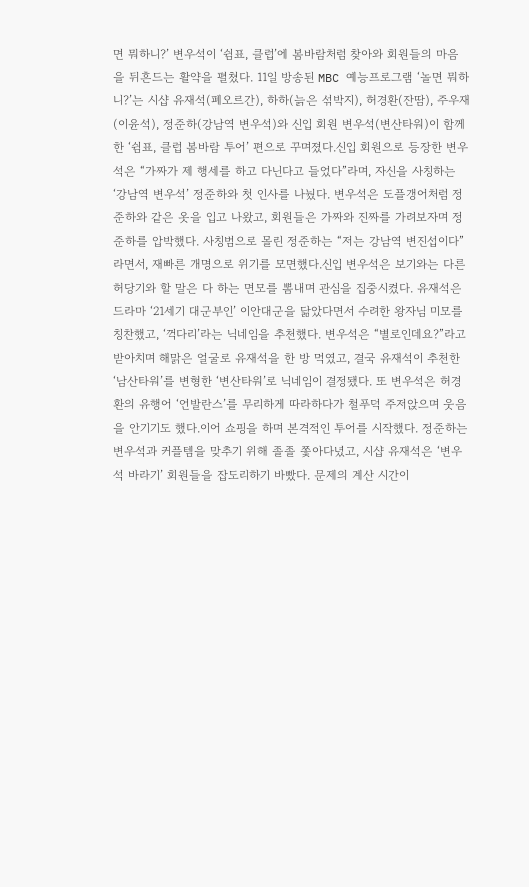면 뭐하니?’ 변우석이 ‘쉼표, 클럽’에 봄바람처럼 찾아와 회원들의 마음을 뒤흔드는 활약을 펼쳤다. 11일 방송된 MBC 예능프로그램 ‘놀면 뭐하니?’는 시샵 유재석(폐오르간), 하하(늙은 섞박지), 허경환(잔땀), 주우재(이윤석), 정준하(강남역 변우석)와 신입 회원 변우석(변산타워)이 함께한 ‘쉼표, 클럽 봄바람 투어’ 편으로 꾸며졌다.신입 회원으로 등장한 변우석은 “가짜가 제 행세를 하고 다닌다고 들었다”라며, 자신을 사칭하는 ‘강남역 변우석’ 정준하와 첫 인사를 나눴다. 변우석은 도플갱어처럼 정준하와 같은 옷을 입고 나왔고, 회원들은 가짜와 진짜를 가려보자며 정준하를 압박했다. 사칭범으로 몰린 정준하는 “저는 강남역 변진섭이다”라면서, 재빠른 개명으로 위기를 모면했다.신입 변우석은 보기와는 다른 허당기와 할 말은 다 하는 면모를 뽐내며 관심을 집중시켰다. 유재석은 드라마 ‘21세기 대군부인’ 이안대군을 닮았다면서 수려한 왕자님 미모를 칭찬했고, ‘꺽다리’라는 닉네임을 추천했다. 변우석은 “별로인데요?”라고 받아치며 해맑은 얼굴로 유재석을 한 방 먹였고, 결국 유재석이 추천한 ‘남산타워’를 변형한 ‘변산타워’로 닉네임이 결정됐다. 또 변우석은 허경환의 유행어 ‘언발란스’를 무리하게 따라하다가 철푸덕 주저앉으며 웃음을 안기기도 했다.이어 쇼핑을 하며 본격적인 투어를 시작했다. 정준하는 변우석과 커플템을 맞추기 위해 졸졸 쫓아다녔고, 시샵 유재석은 ‘변우석 바라기’ 회원들을 잡도리하기 바빴다. 문제의 계산 시간이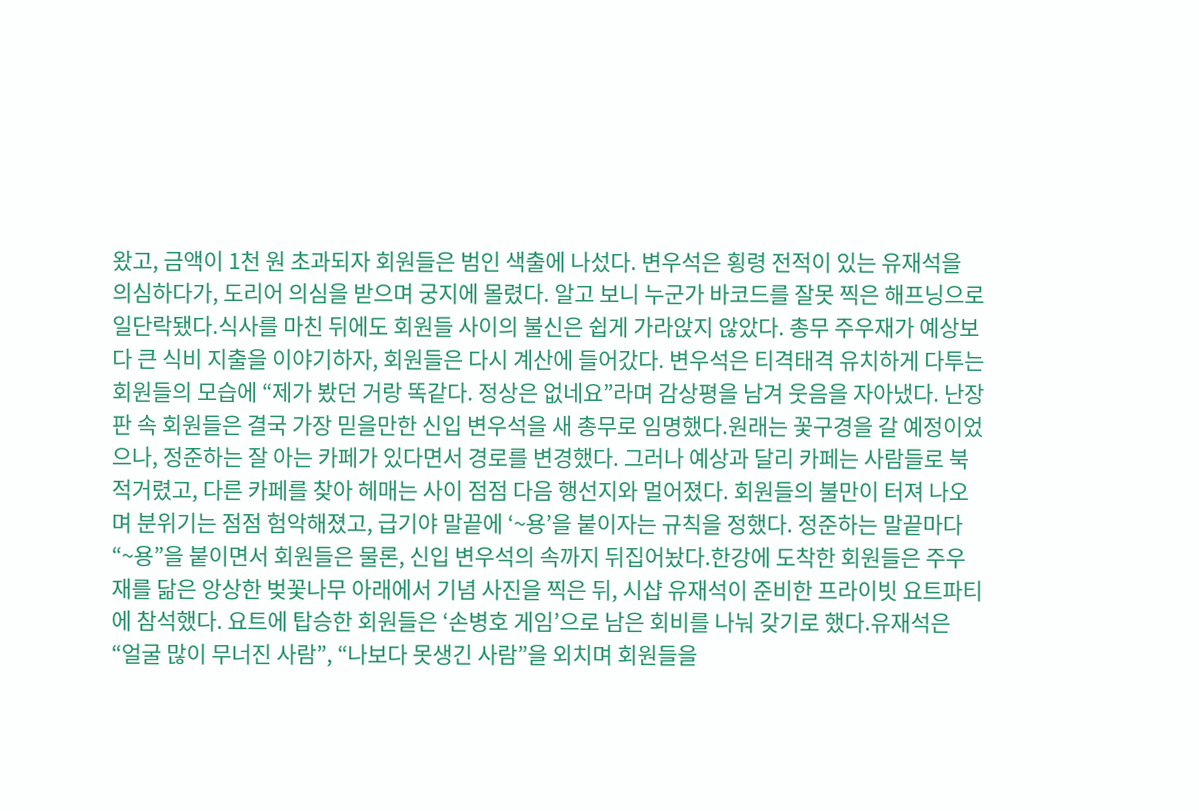왔고, 금액이 1천 원 초과되자 회원들은 범인 색출에 나섰다. 변우석은 횡령 전적이 있는 유재석을 의심하다가, 도리어 의심을 받으며 궁지에 몰렸다. 알고 보니 누군가 바코드를 잘못 찍은 해프닝으로 일단락됐다.식사를 마친 뒤에도 회원들 사이의 불신은 쉽게 가라앉지 않았다. 총무 주우재가 예상보다 큰 식비 지출을 이야기하자, 회원들은 다시 계산에 들어갔다. 변우석은 티격태격 유치하게 다투는 회원들의 모습에 “제가 봤던 거랑 똑같다. 정상은 없네요”라며 감상평을 남겨 웃음을 자아냈다. 난장판 속 회원들은 결국 가장 믿을만한 신입 변우석을 새 총무로 임명했다.원래는 꽃구경을 갈 예정이었으나, 정준하는 잘 아는 카페가 있다면서 경로를 변경했다. 그러나 예상과 달리 카페는 사람들로 북적거렸고, 다른 카페를 찾아 헤매는 사이 점점 다음 행선지와 멀어졌다. 회원들의 불만이 터져 나오며 분위기는 점점 험악해졌고, 급기야 말끝에 ‘~용’을 붙이자는 규칙을 정했다. 정준하는 말끝마다 “~용”을 붙이면서 회원들은 물론, 신입 변우석의 속까지 뒤집어놨다.한강에 도착한 회원들은 주우재를 닮은 앙상한 벚꽃나무 아래에서 기념 사진을 찍은 뒤, 시샵 유재석이 준비한 프라이빗 요트파티에 참석했다. 요트에 탑승한 회원들은 ‘손병호 게임’으로 남은 회비를 나눠 갖기로 했다.유재석은 “얼굴 많이 무너진 사람”, “나보다 못생긴 사람”을 외치며 회원들을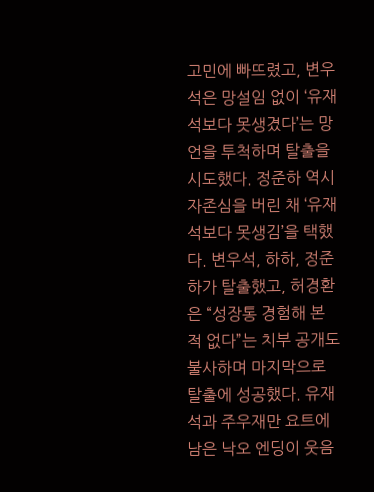고민에 빠뜨렸고, 변우석은 망설임 없이 ‘유재석보다 못생겼다’는 망언을 투척하며 탈출을 시도했다. 정준하 역시 자존심을 버린 채 ‘유재석보다 못생김’을 택했다. 변우석, 하하, 정준하가 탈출했고, 허경환은 “성장통 경험해 본 적 없다”는 치부 공개도 불사하며 마지막으로 탈출에 성공했다. 유재석과 주우재만 요트에 남은 낙오 엔딩이 웃음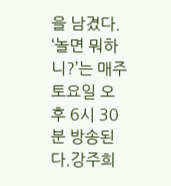을 남겼다. ‘놀면 뭐하니?’는 매주 토요일 오후 6시 30분 방송된다.강주희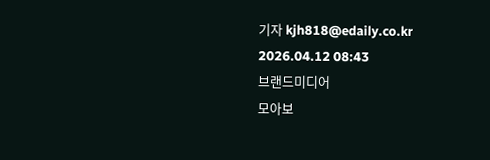기자 kjh818@edaily.co.kr 2026.04.12 08:43
브랜드미디어
모아보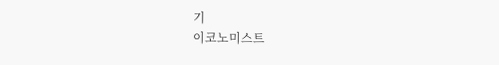기
이코노미스트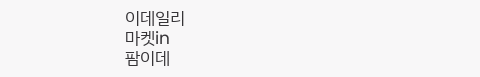이데일리
마켓in
팜이데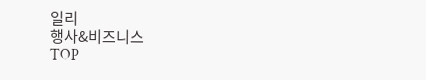일리
행사&비즈니스
TOP